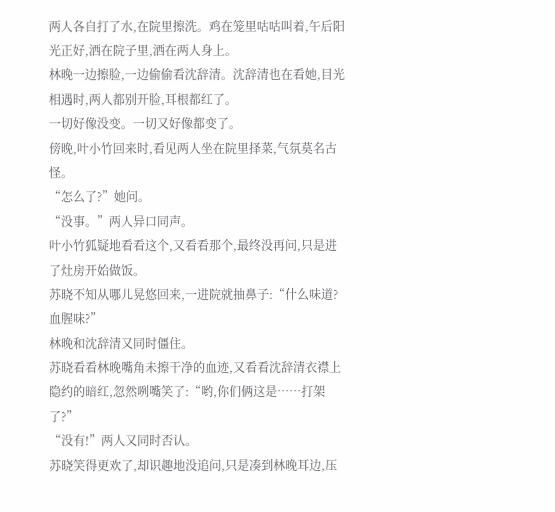两人各自打了水,在院里擦洗。鸡在笼里咕咕叫着,午后阳光正好,洒在院子里,洒在两人身上。
林晚一边擦脸,一边偷偷看沈辞清。沈辞清也在看她,目光相遇时,两人都别开脸,耳根都红了。
一切好像没变。一切又好像都变了。
傍晚,叶小竹回来时,看见两人坐在院里择菜,气氛莫名古怪。
“怎么了?”她问。
“没事。”两人异口同声。
叶小竹狐疑地看看这个,又看看那个,最终没再问,只是进了灶房开始做饭。
苏晓不知从哪儿晃悠回来,一进院就抽鼻子:“什么味道?血腥味?”
林晚和沈辞清又同时僵住。
苏晓看看林晚嘴角未擦干净的血迹,又看看沈辞清衣襟上隐约的暗红,忽然咧嘴笑了:“哟,你们俩这是……打架了?”
“没有!”两人又同时否认。
苏晓笑得更欢了,却识趣地没追问,只是凑到林晚耳边,压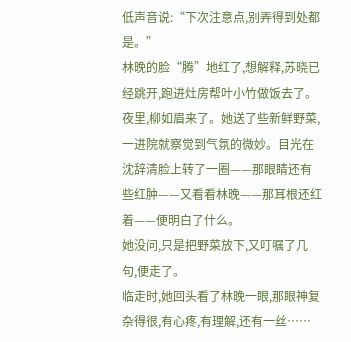低声音说:“下次注意点,别弄得到处都是。”
林晚的脸“腾”地红了,想解释,苏晓已经跳开,跑进灶房帮叶小竹做饭去了。
夜里,柳如眉来了。她送了些新鲜野菜,一进院就察觉到气氛的微妙。目光在沈辞清脸上转了一圈——那眼睛还有些红肿——又看看林晚——那耳根还红着——便明白了什么。
她没问,只是把野菜放下,又叮嘱了几句,便走了。
临走时,她回头看了林晚一眼,那眼神复杂得很,有心疼,有理解,还有一丝……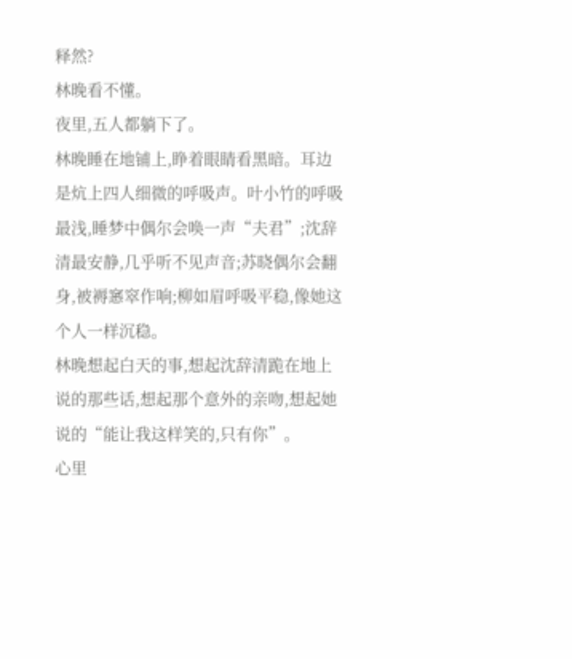释然?
林晚看不懂。
夜里,五人都躺下了。
林晚睡在地铺上,睁着眼睛看黑暗。耳边是炕上四人细微的呼吸声。叶小竹的呼吸最浅,睡梦中偶尔会唤一声“夫君”;沈辞清最安静,几乎听不见声音;苏晓偶尔会翻身,被褥窸窣作响;柳如眉呼吸平稳,像她这个人一样沉稳。
林晚想起白天的事,想起沈辞清跪在地上说的那些话,想起那个意外的亲吻,想起她说的“能让我这样笑的,只有你”。
心里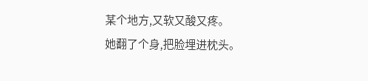某个地方,又软又酸又疼。
她翻了个身,把脸埋进枕头。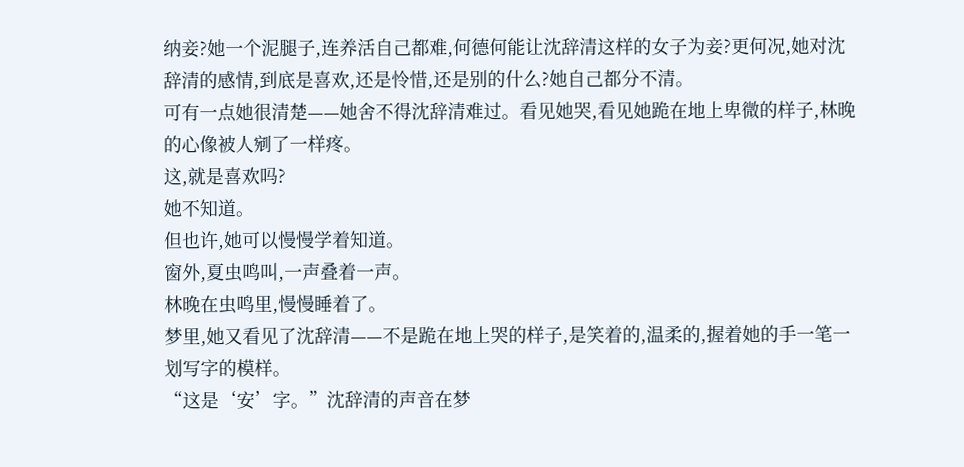纳妾?她一个泥腿子,连养活自己都难,何德何能让沈辞清这样的女子为妾?更何况,她对沈辞清的感情,到底是喜欢,还是怜惜,还是别的什么?她自己都分不清。
可有一点她很清楚——她舍不得沈辞清难过。看见她哭,看见她跪在地上卑微的样子,林晚的心像被人剜了一样疼。
这,就是喜欢吗?
她不知道。
但也许,她可以慢慢学着知道。
窗外,夏虫鸣叫,一声叠着一声。
林晚在虫鸣里,慢慢睡着了。
梦里,她又看见了沈辞清——不是跪在地上哭的样子,是笑着的,温柔的,握着她的手一笔一划写字的模样。
“这是‘安’字。”沈辞清的声音在梦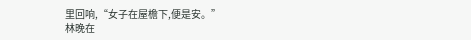里回响,“女子在屋檐下,便是安。”
林晚在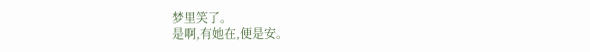梦里笑了。
是啊,有她在,便是安。